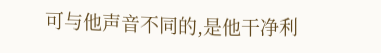可与他声音不同的,是他干净利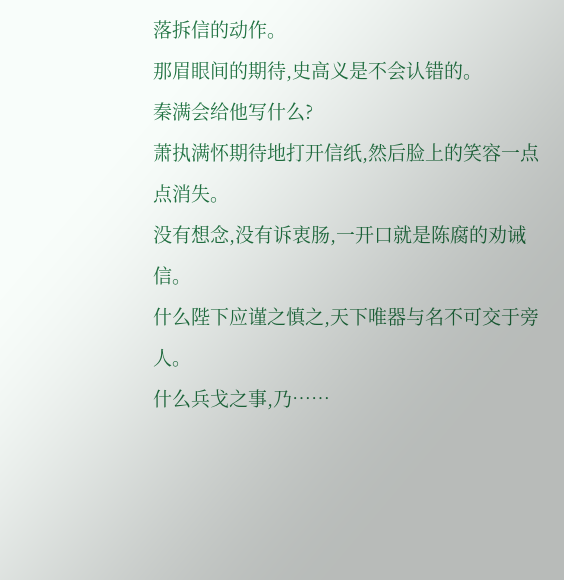落拆信的动作。
那眉眼间的期待,史高义是不会认错的。
秦满会给他写什么?
萧执满怀期待地打开信纸,然后脸上的笑容一点点消失。
没有想念,没有诉衷肠,一开口就是陈腐的劝诫信。
什么陛下应谨之慎之,天下唯器与名不可交于旁人。
什么兵戈之事,乃……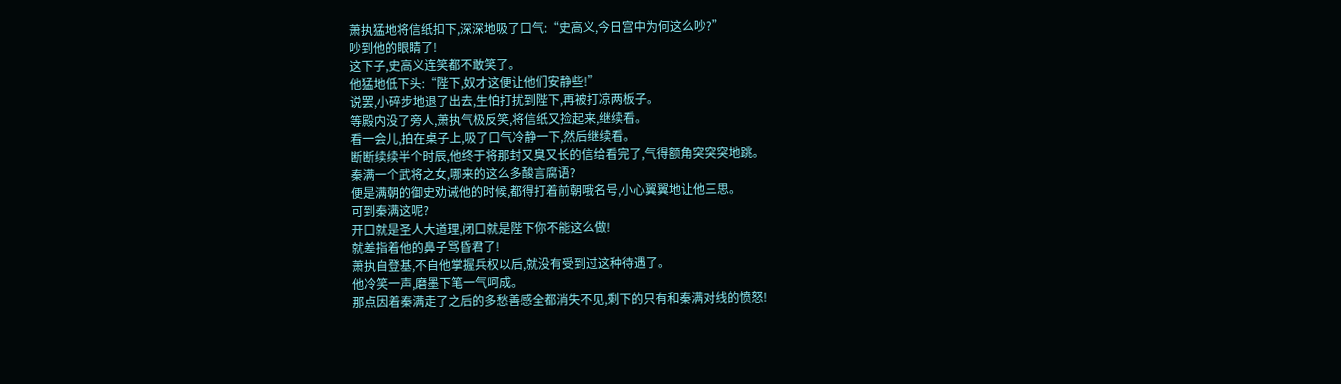萧执猛地将信纸扣下,深深地吸了口气:“史高义,今日宫中为何这么吵?”
吵到他的眼睛了!
这下子,史高义连笑都不敢笑了。
他猛地低下头:“陛下,奴才这便让他们安静些!”
说罢,小碎步地退了出去,生怕打扰到陛下,再被打凉两板子。
等殿内没了旁人,萧执气极反笑,将信纸又捡起来,继续看。
看一会儿,拍在桌子上,吸了口气冷静一下,然后继续看。
断断续续半个时辰,他终于将那封又臭又长的信给看完了,气得额角突突突地跳。
秦满一个武将之女,哪来的这么多酸言腐语?
便是满朝的御史劝诫他的时候,都得打着前朝哦名号,小心翼翼地让他三思。
可到秦满这呢?
开口就是圣人大道理,闭口就是陛下你不能这么做!
就差指着他的鼻子骂昏君了!
萧执自登基,不自他掌握兵权以后,就没有受到过这种待遇了。
他冷笑一声,磨墨下笔一气呵成。
那点因着秦满走了之后的多愁善感全都消失不见,剩下的只有和秦满对线的愤怒!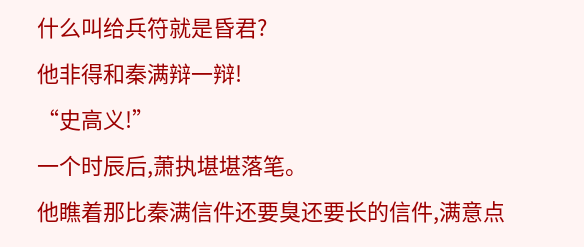什么叫给兵符就是昏君?
他非得和秦满辩一辩!
“史高义!”
一个时辰后,萧执堪堪落笔。
他瞧着那比秦满信件还要臭还要长的信件,满意点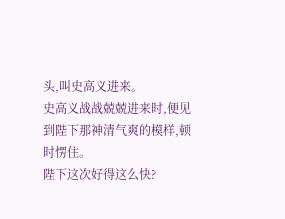头,叫史高义进来。
史高义战战兢兢进来时,便见到陛下那神清气爽的模样,顿时愣住。
陛下这次好得这么快?